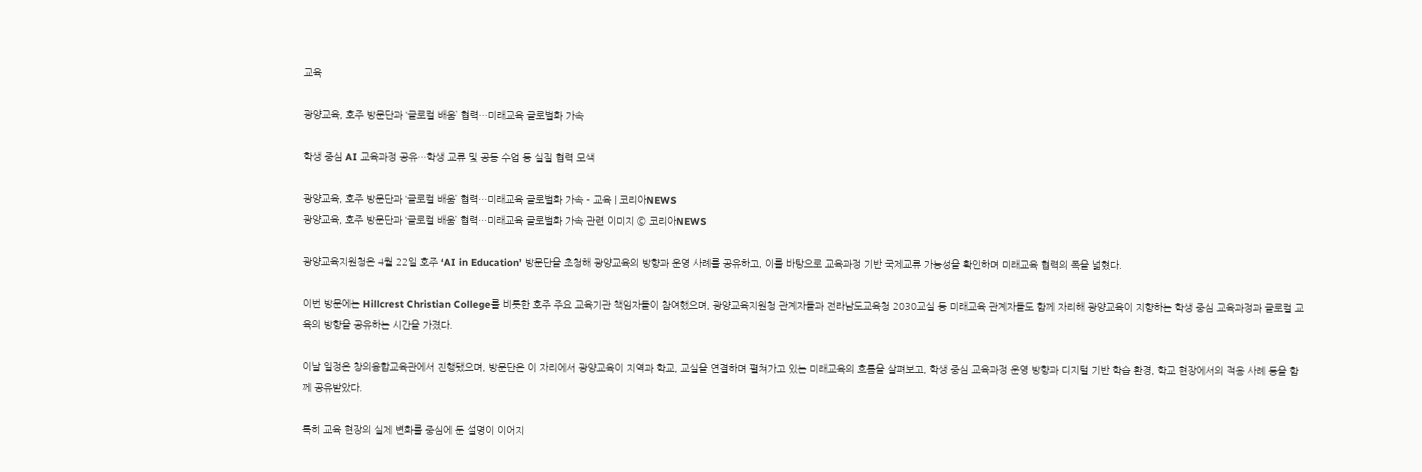교육

광양교육, 호주 방문단과 ‘글로컬 배움’ 협력…미래교육 글로벌화 가속

학생 중심 AI 교육과정 공유…학생 교류 및 공동 수업 등 실질 협력 모색

광양교육, 호주 방문단과 ‘글로컬 배움’ 협력…미래교육 글로벌화 가속 - 교육 | 코리아NEWS
광양교육, 호주 방문단과 ‘글로컬 배움’ 협력…미래교육 글로벌화 가속 관련 이미지 © 코리아NEWS

광양교육지원청은 4월 22일 호주 ‘AI in Education’ 방문단을 초청해 광양교육의 방향과 운영 사례를 공유하고, 이를 바탕으로 교육과정 기반 국제교류 가능성을 확인하며 미래교육 협력의 폭을 넓혔다.

이번 방문에는 Hillcrest Christian College를 비롯한 호주 주요 교육기관 책임자들이 참여했으며, 광양교육지원청 관계자들과 전라남도교육청 2030교실 등 미래교육 관계자들도 함께 자리해 광양교육이 지향하는 학생 중심 교육과정과 글로컬 교육의 방향을 공유하는 시간을 가졌다.

이날 일정은 창의융합교육관에서 진행됐으며, 방문단은 이 자리에서 광양교육이 지역과 학교, 교실을 연결하며 펼쳐가고 있는 미래교육의 흐름을 살펴보고, 학생 중심 교육과정 운영 방향과 디지털 기반 학습 환경, 학교 현장에서의 적용 사례 등을 함께 공유받았다.

특히 교육 현장의 실제 변화를 중심에 둔 설명이 이어지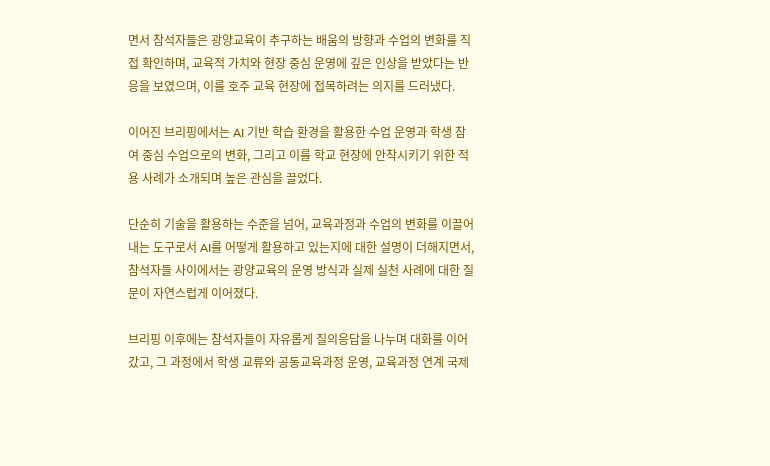면서 참석자들은 광양교육이 추구하는 배움의 방향과 수업의 변화를 직접 확인하며, 교육적 가치와 현장 중심 운영에 깊은 인상을 받았다는 반응을 보였으며, 이를 호주 교육 현장에 접목하려는 의지를 드러냈다.

이어진 브리핑에서는 AI 기반 학습 환경을 활용한 수업 운영과 학생 참여 중심 수업으로의 변화, 그리고 이를 학교 현장에 안착시키기 위한 적용 사례가 소개되며 높은 관심을 끌었다.

단순히 기술을 활용하는 수준을 넘어, 교육과정과 수업의 변화를 이끌어내는 도구로서 AI를 어떻게 활용하고 있는지에 대한 설명이 더해지면서, 참석자들 사이에서는 광양교육의 운영 방식과 실제 실천 사례에 대한 질문이 자연스럽게 이어졌다.

브리핑 이후에는 참석자들이 자유롭게 질의응답을 나누며 대화를 이어갔고, 그 과정에서 학생 교류와 공동교육과정 운영, 교육과정 연계 국제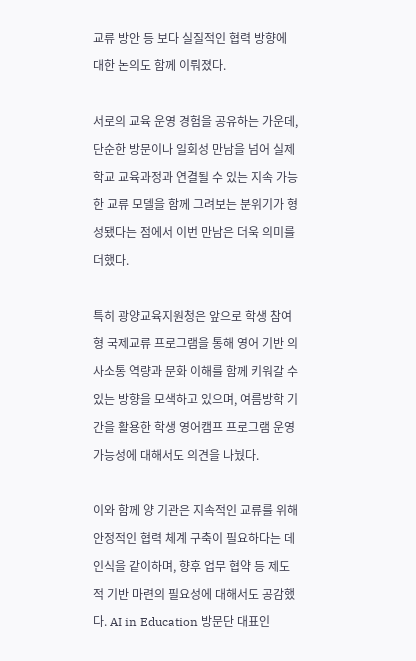교류 방안 등 보다 실질적인 협력 방향에 대한 논의도 함께 이뤄졌다.

서로의 교육 운영 경험을 공유하는 가운데, 단순한 방문이나 일회성 만남을 넘어 실제 학교 교육과정과 연결될 수 있는 지속 가능한 교류 모델을 함께 그려보는 분위기가 형성됐다는 점에서 이번 만남은 더욱 의미를 더했다.

특히 광양교육지원청은 앞으로 학생 참여형 국제교류 프로그램을 통해 영어 기반 의사소통 역량과 문화 이해를 함께 키워갈 수 있는 방향을 모색하고 있으며, 여름방학 기간을 활용한 학생 영어캠프 프로그램 운영 가능성에 대해서도 의견을 나눴다.

이와 함께 양 기관은 지속적인 교류를 위해 안정적인 협력 체계 구축이 필요하다는 데 인식을 같이하며, 향후 업무 협약 등 제도적 기반 마련의 필요성에 대해서도 공감했다. AI in Education 방문단 대표인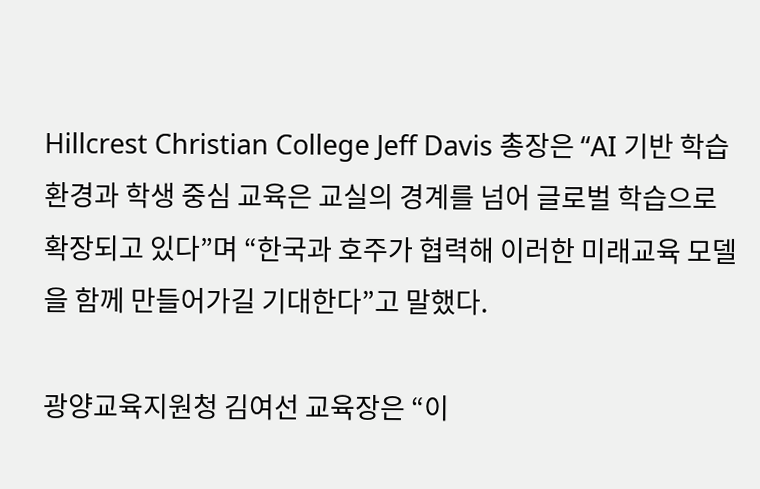Hillcrest Christian College Jeff Davis 총장은 “AI 기반 학습 환경과 학생 중심 교육은 교실의 경계를 넘어 글로벌 학습으로 확장되고 있다”며 “한국과 호주가 협력해 이러한 미래교육 모델을 함께 만들어가길 기대한다”고 말했다.

광양교육지원청 김여선 교육장은 “이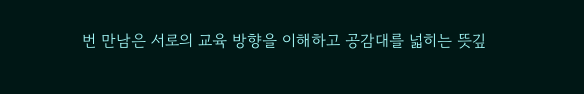번 만남은 서로의 교육 방향을 이해하고 공감대를 넓히는 뜻깊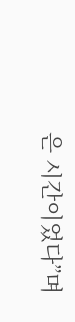은 시간이었다”며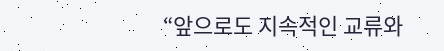“앞으로도 지속적인 교류와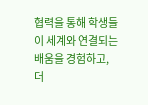협력을 통해 학생들이 세계와 연결되는 배움을 경험하고, 더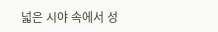넓은 시야 속에서 성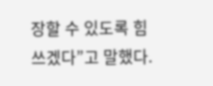장할 수 있도록 힘쓰겠다”고 말했다.